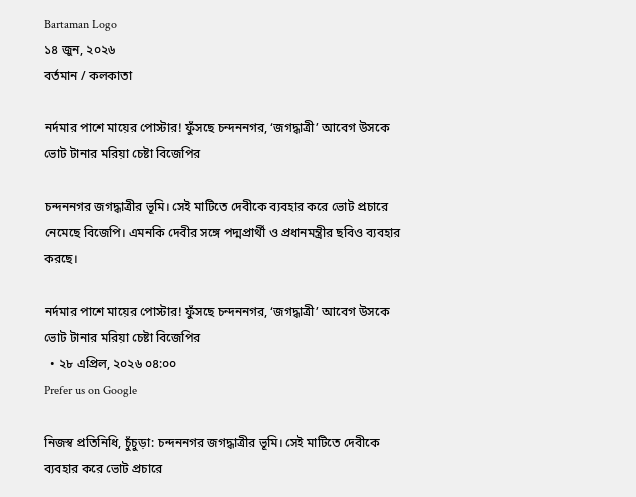Bartaman Logo
১৪ জুন, ২০২৬
বর্তমান / কলকাতা

নর্দমার পাশে মায়ের পোস্টার! ফুঁসছে চন্দননগর, ‘জগদ্ধাত্রী’ আবেগ উসকে ভোট টানার মরিয়া চেষ্টা বিজেপির

চন্দননগর জগদ্ধাত্রীর ভূমি। সেই মাটিতে দেবীকে ব্যবহার করে ভোট প্রচারে নেমেছে বিজেপি। এমনকি দেবীর সঙ্গে পদ্মপ্রার্থী ও প্রধানমন্ত্রীর ছবিও ব্যবহার করছে।

নর্দমার পাশে মায়ের পোস্টার! ফুঁসছে চন্দননগর, ‘জগদ্ধাত্রী’ আবেগ উসকে ভোট টানার মরিয়া চেষ্টা বিজেপির
  • ২৮ এপ্রিল, ২০২৬ ০৪:০০
Prefer us on Google

নিজস্ব প্রতিনিধি, চুঁচুড়া: চন্দননগর জগদ্ধাত্রীর ভূমি। সেই মাটিতে দেবীকে ব্যবহার করে ভোট প্রচারে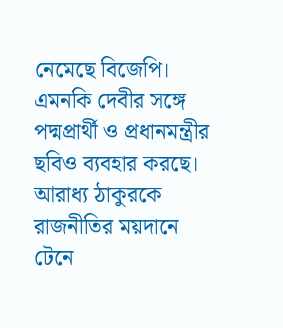নেমেছে বিজেপি। এমনকি দেবীর সঙ্গে পদ্মপ্রার্থী ও প্রধানমন্ত্রীর ছবিও ব্যবহার করছে। আরাধ্য ঠাকুরকে রাজনীতির ময়দানে টেনে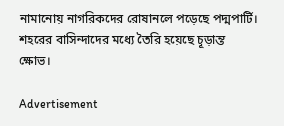নামানোয় নাগরিকদের রোষানলে পড়েছে পদ্মপার্টি। শহরের বাসিন্দাদের মধ্যে তৈরি হয়েছে চূড়ান্ত ক্ষোভ।

Advertisement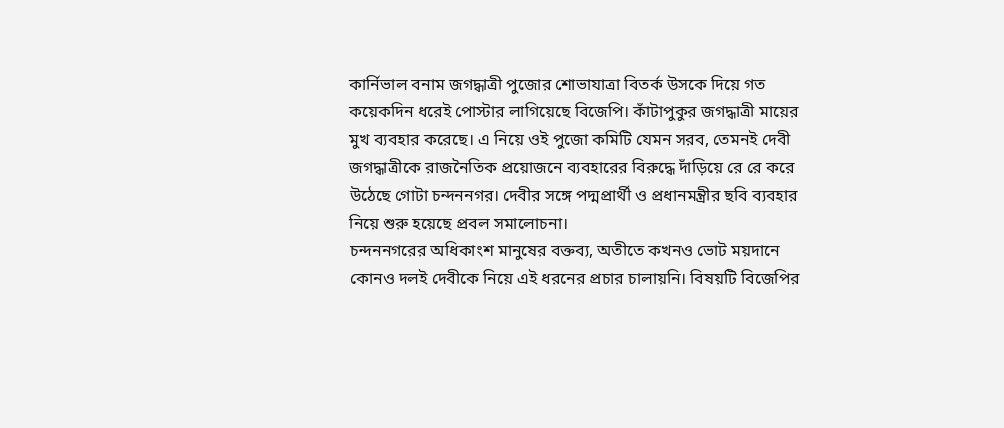কার্নিভাল বনাম জগদ্ধাত্রী পুজোর শোভাযাত্রা বিতর্ক উসকে দিয়ে গত কয়েকদিন ধরেই পোস্টার লাগিয়েছে বিজেপি। কাঁটাপুকুর জগদ্ধাত্রী মায়ের মুখ ব্যবহার করেছে। এ নিয়ে ওই পুজো কমিটি যেমন সরব, তেমনই দেবী জগদ্ধাত্রীকে রাজনৈতিক প্রয়োজনে ব্যবহারের বিরুদ্ধে দাঁড়িয়ে রে রে করে উঠেছে গোটা চন্দননগর। দেবীর সঙ্গে পদ্মপ্রার্থী ও প্রধানমন্ত্রীর ছবি ব্যবহার নিয়ে শুরু হয়েছে প্রবল সমালোচনা।
চন্দননগরের অধিকাংশ মানুষের বক্তব্য, অতীতে কখনও ভোট ময়দানে কোনও দলই দেবীকে নিয়ে এই ধরনের প্রচার চালায়নি। বিষয়টি বিজেপির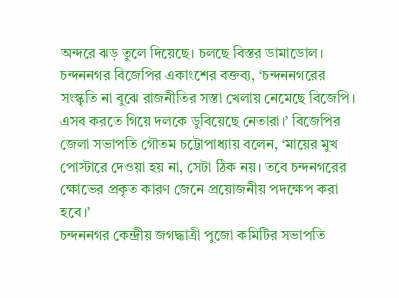অন্দরে ঝড় তুলে দিয়েছে। চলছে বিস্তর ডামাডোল। চন্দননগর বিজেপির একাংশের বক্তব্য, ‘চন্দননগরের সংস্কৃতি না বুঝে রাজনীতির সস্তা খেলায় নেমেছে বিজেপি। এসব করতে গিয়ে দলকে ডুবিয়েছে নেতারা।’ বিজেপির জেলা সভাপতি গৌতম চট্টোপাধ্যায় বলেন, ‘মায়ের মুখ পোস্টারে দেওয়া হয় না, সেটা ঠিক নয়। তবে চন্দনগরের ক্ষোভের প্রকৃত কারণ জেনে প্রয়োজনীয় পদক্ষেপ করা হবে।’
চন্দননগর কেন্দ্রীয় জগদ্ধাত্রী পুজো কমিটির সভাপতি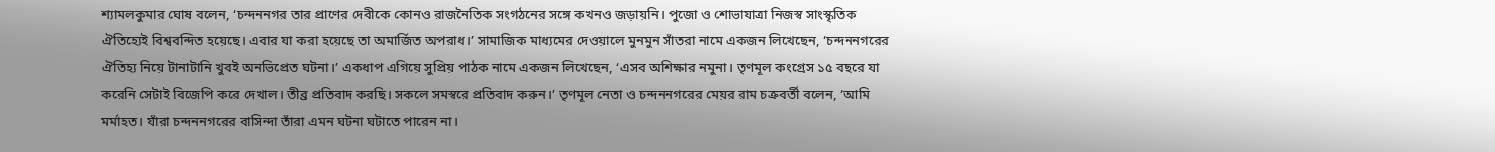শ্যামলকুমার ঘোষ বলেন, ‘চন্দননগর তার প্রাণের দেবীকে কোনও রাজনৈতিক সংগঠনের সঙ্গে কখনও জড়ায়নি। পুজো ও শোভাযাত্রা নিজস্ব সাংস্কৃতিক ঐতিহ্যেই বিশ্ববন্দিত হয়েছে। এবার যা করা হয়েছে তা অমার্জিত অপরাধ।’ সামাজিক মাধ্যমের দেওয়ালে মুনমুন সাঁতরা নামে একজন লিখেছেন, ‘চন্দননগরের ঐতিহ্য নিয়ে টানাটানি খুবই অনভিপ্রেত ঘটনা।’ একধাপ এগিয়ে সুপ্রিয় পাঠক নামে একজন লিখেছেন, ‘এসব অশিক্ষার নমুনা। তৃণমূল কংগ্রেস ১৫ বছরে যা করেনি সেটাই বিজেপি করে দেখাল। তীব্র প্রতিবাদ করছি। সকলে সমস্বরে প্রতিবাদ করুন।’ তৃণমূল নেতা ও চন্দননগরের মেয়র রাম চক্রবর্তী বলেন, ‘আমি মর্মাহত। যাঁরা চন্দননগরের বাসিন্দা তাঁরা এমন ঘটনা ঘটাতে পারেন না।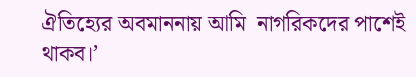ঐতিহ্যের অবমাননায় আমি  নাগরিকদের পাশেই থাকব।’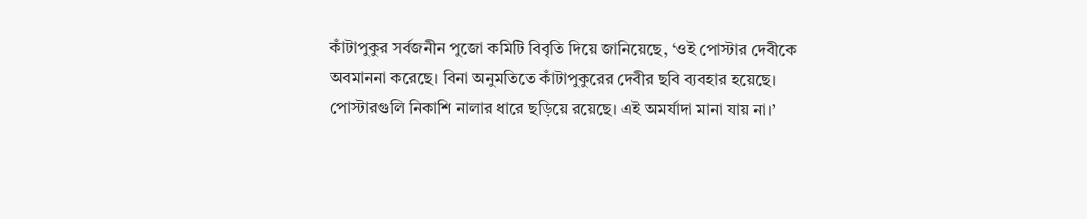কাঁটাপুকুর সর্বজনীন পুজো কমিটি বিবৃতি দিয়ে জানিয়েছে, ‘ওই পোস্টার দেবীকে অবমাননা করেছে। বিনা অনুমতিতে কাঁটাপুকুরের দেবীর ছবি ব্যবহার হয়েছে। পোস্টারগুলি নিকাশি নালার ধারে ছড়িয়ে রয়েছে। এই অমর্যাদা মানা যায় না।’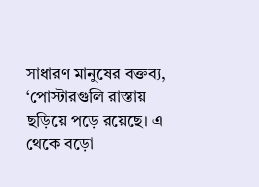সাধারণ মানুষের বক্তব্য, ‘পোস্টারগুলি রাস্তায় ছড়িয়ে পড়ে রয়েছে। এ থেকে বড়ো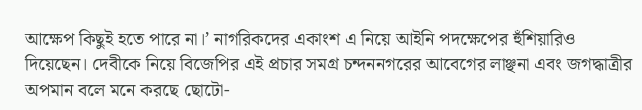আক্ষেপ কিছুই হতে পারে না।’ নাগরিকদের একাংশ এ নিয়ে আইনি পদক্ষেপের হুঁশিয়ারিও দিয়েছেন। দেবীকে নিয়ে বিজেপির এই প্রচার সমগ্র চন্দননগরের আবেগের লাঞ্ছনা এবং জগদ্ধাত্রীর অপমান বলে মনে করছে ছোটো-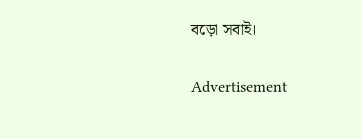বড়ো সবাই।

Advertisement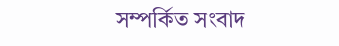সম্পর্কিত সংবাদ